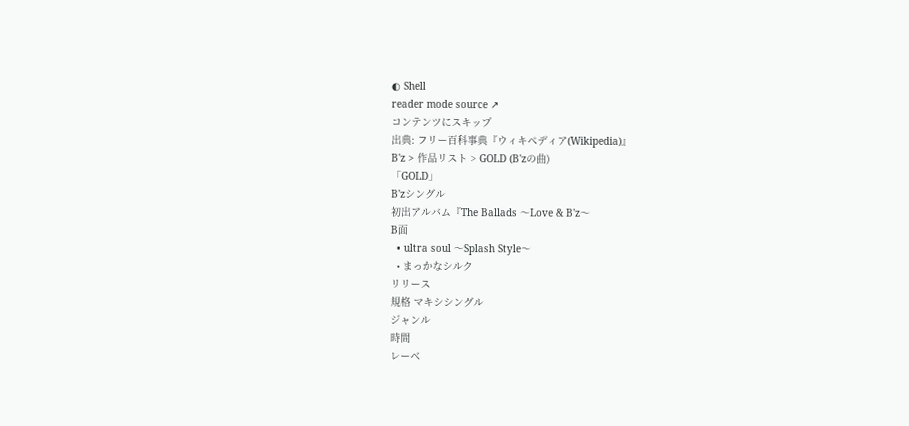◐ Shell
reader mode source ↗
コンテンツにスキップ
出典: フリー百科事典『ウィキペディア(Wikipedia)』
B'z > 作品リスト > GOLD (B'zの曲)
「GOLD」
B'zシングル
初出アルバム『The Ballads 〜Love & B'z〜
B面
  • ultra soul 〜Splash Style〜
  • まっかなシルク
リリース
規格 マキシシングル
ジャンル
時間
レーベ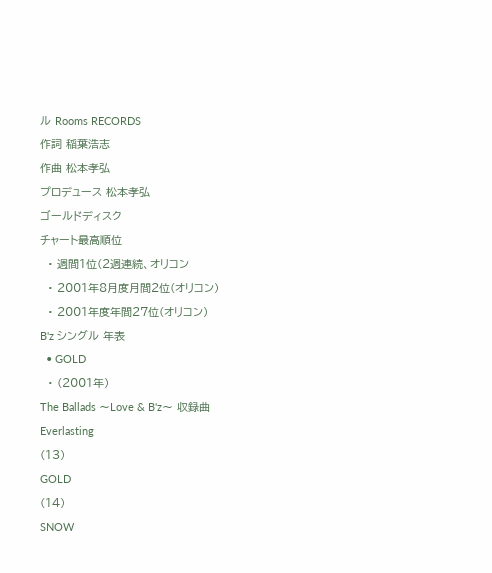ル Rooms RECORDS
作詞 稲葉浩志
作曲 松本孝弘
プロデュース 松本孝弘
ゴールドディスク
チャート最高順位
  • 週間1位(2週連続、オリコン
  • 2001年8月度月間2位(オリコン)
  • 2001年度年間27位(オリコン)
B'z シングル 年表
  • GOLD
  • (2001年)
The Ballads 〜Love & B'z〜 収録曲
Everlasting
(13)
GOLD
(14)
SNOW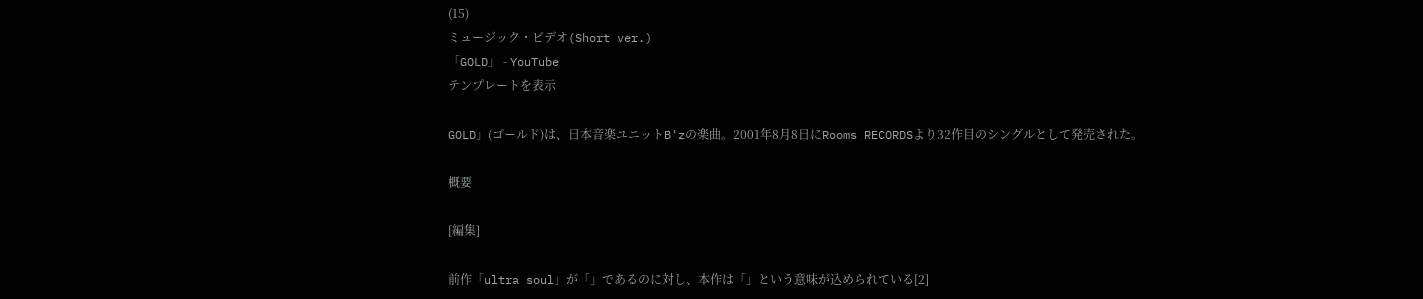(15)
ミュージック・ビデオ(Short ver.)
「GOLD」 - YouTube
テンプレートを表示

GOLD」(ゴールド)は、日本音楽ユニットB'zの楽曲。2001年8月8日にRooms RECORDSより32作目のシングルとして発売された。

概要

[編集]

前作「ultra soul」が「」であるのに対し、本作は「」という意味が込められている[2]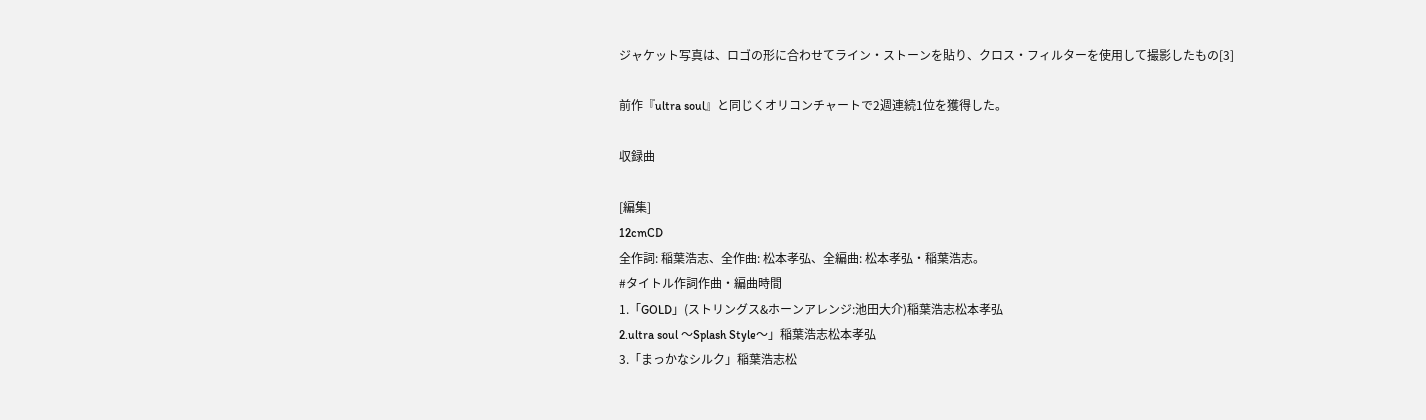ジャケット写真は、ロゴの形に合わせてライン・ストーンを貼り、クロス・フィルターを使用して撮影したもの[3]

前作『ultra soul』と同じくオリコンチャートで2週連続1位を獲得した。

収録曲

[編集]
12cmCD
全作詞: 稲葉浩志、全作曲: 松本孝弘、全編曲: 松本孝弘・稲葉浩志。
#タイトル作詞作曲・編曲時間
1.「GOLD」(ストリングス&ホーンアレンジ:池田大介)稲葉浩志松本孝弘
2.ultra soul 〜Splash Style〜」稲葉浩志松本孝弘
3.「まっかなシルク」稲葉浩志松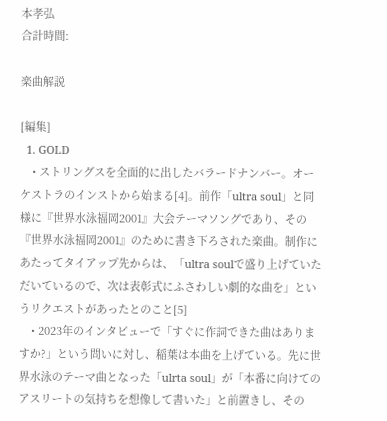本孝弘
合計時間:

楽曲解説

[編集]
  1. GOLD
    • ストリングスを全面的に出したバラードナンバー。オーケストラのインストから始まる[4]。前作「ultra soul」と同様に『世界水泳福岡2001』大会テーマソングであり、その『世界水泳福岡2001』のために書き下ろされた楽曲。制作にあたってタイアップ先からは、「ultra soulで盛り上げていただいているので、次は表彰式にふさわしい劇的な曲を」というリクエストがあったとのこと[5]
    • 2023年のインタビューで「すぐに作詞できた曲はありますか?」という問いに対し、稲葉は本曲を上げている。先に世界水泳のテーマ曲となった「ulrta soul」が「本番に向けてのアスリートの気持ちを想像して書いた」と前置きし、その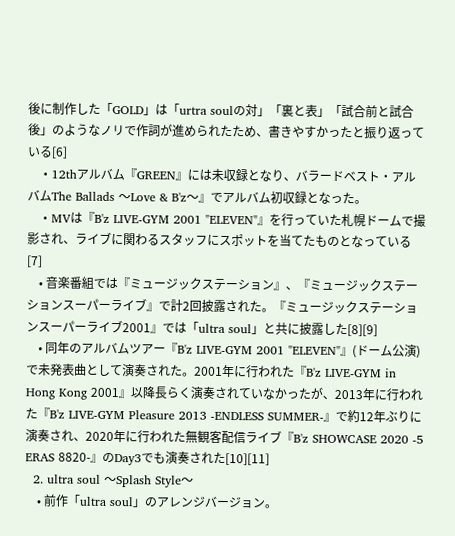後に制作した「GOLD」は「urtra soulの対」「裏と表」「試合前と試合後」のようなノリで作詞が進められたため、書きやすかったと振り返っている[6]
    • 12thアルバム『GREEN』には未収録となり、バラードベスト・アルバムThe Ballads 〜Love & B'z〜』でアルバム初収録となった。
    • MVは『B'z LIVE-GYM 2001 "ELEVEN"』を行っていた札幌ドームで撮影され、ライブに関わるスタッフにスポットを当てたものとなっている[7]
    • 音楽番組では『ミュージックステーション』、『ミュージックステーションスーパーライブ』で計2回披露された。『ミュージックステーションスーパーライブ2001』では「ultra soul」と共に披露した[8][9]
    • 同年のアルバムツアー『B'z LIVE-GYM 2001 "ELEVEN"』(ドーム公演)で未発表曲として演奏された。2001年に行われた『B'z LIVE-GYM in Hong Kong 2001』以降長らく演奏されていなかったが、2013年に行われた『B'z LIVE-GYM Pleasure 2013 -ENDLESS SUMMER-』で約12年ぶりに演奏され、2020年に行われた無観客配信ライブ『B'z SHOWCASE 2020 -5 ERAS 8820-』のDay3でも演奏された[10][11]
  2. ultra soul 〜Splash Style〜
    • 前作「ultra soul」のアレンジバージョン。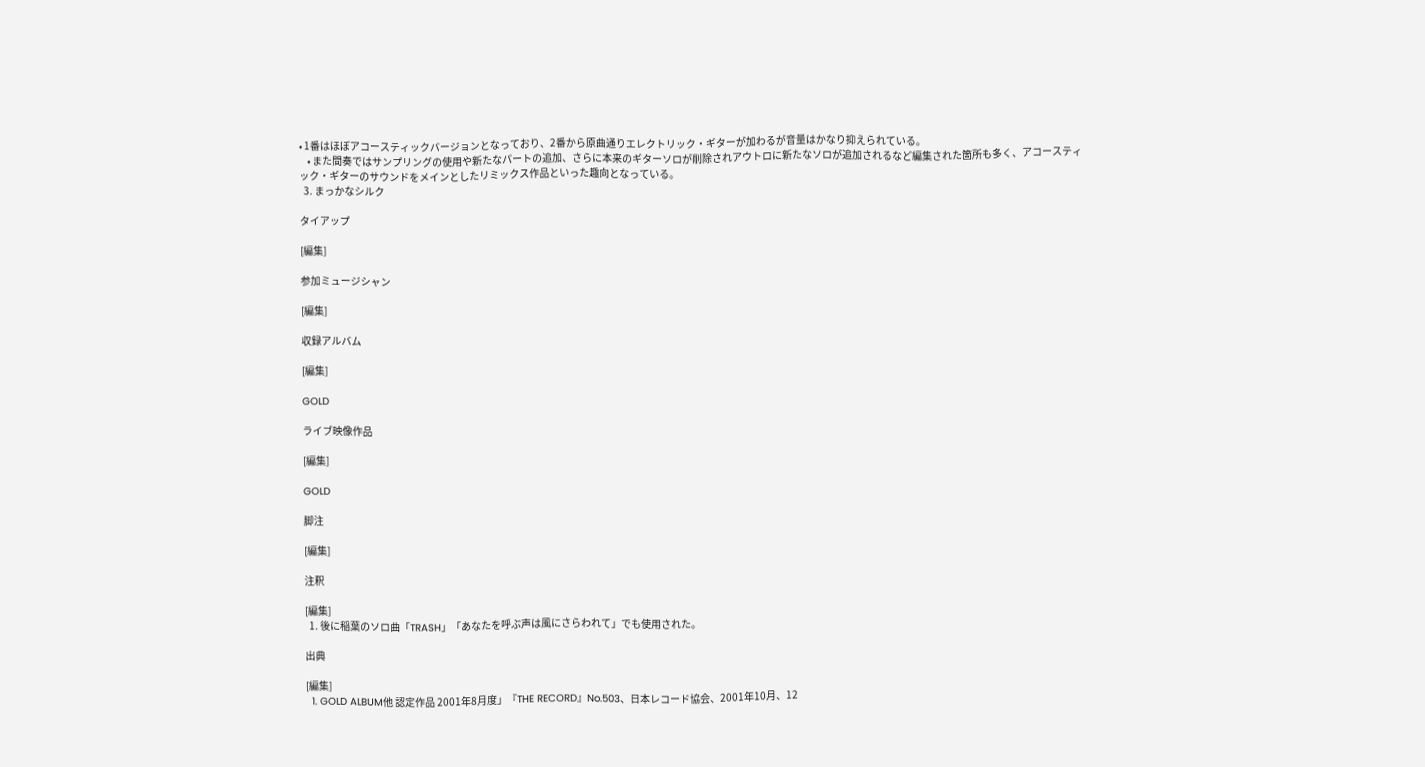• 1番はほぼアコースティックバージョンとなっており、2番から原曲通りエレクトリック・ギターが加わるが音量はかなり抑えられている。
    • また間奏ではサンプリングの使用や新たなパートの追加、さらに本来のギターソロが削除されアウトロに新たなソロが追加されるなど編集された箇所も多く、アコースティック・ギターのサウンドをメインとしたリミックス作品といった趣向となっている。
  3. まっかなシルク

タイアップ

[編集]

参加ミュージシャン

[編集]

収録アルバム

[編集]

GOLD

ライブ映像作品

[編集]

GOLD

脚注

[編集]

注釈

[編集]
  1. 後に稲葉のソロ曲「TRASH」「あなたを呼ぶ声は風にさらわれて」でも使用された。

出典

[編集]
  1. GOLD ALBUM他 認定作品 2001年8月度」『THE RECORD』No.503、日本レコード協会、2001年10月、12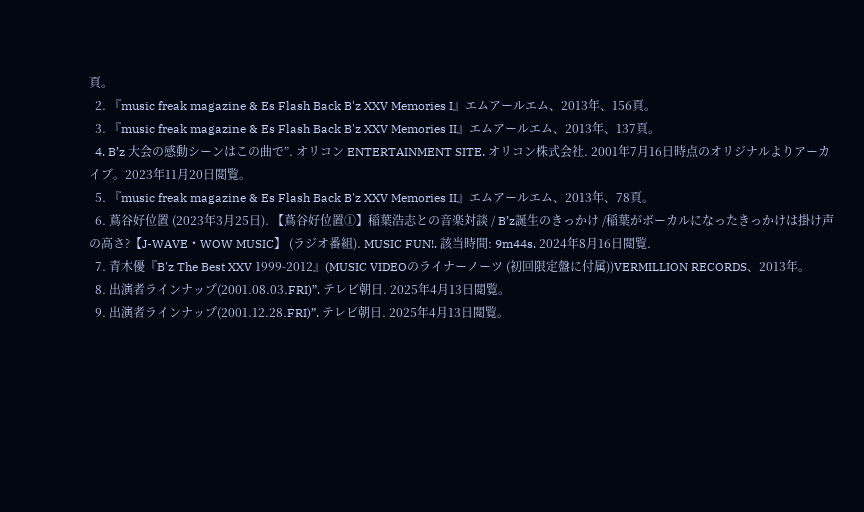頁。
  2. 『music freak magazine & Es Flash Back B'z XXV Memories I』エムアールエム、2013年、156頁。
  3. 『music freak magazine & Es Flash Back B'z XXV Memories II』エムアールエム、2013年、137頁。
  4. B’z 大会の感動シーンはこの曲で”. オリコン ENTERTAINMENT SITE. オリコン株式会社. 2001年7月16日時点のオリジナルよりアーカイブ。2023年11月20日閲覧。
  5. 『music freak magazine & Es Flash Back B'z XXV Memories II』エムアールエム、2013年、78頁。
  6. 蔦谷好位置 (2023年3月25日). 【蔦谷好位置①】稲葉浩志との音楽対談 / B’z誕生のきっかけ /稲葉がボーカルになったきっかけは掛け声の高さ?【J-WAVE・WOW MUSIC】 (ラジオ番組). MUSIC FUN!. 該当時間: 9m44s. 2024年8月16日閲覧.
  7. 青木優『B'z The Best XXV 1999-2012』(MUSIC VIDEOのライナーノーツ (初回限定盤に付属))VERMILLION RECORDS、2013年。
  8. 出演者ラインナップ(2001.08.03.FRI)”. テレビ朝日. 2025年4月13日閲覧。
  9. 出演者ラインナップ(2001.12.28.FRI)”. テレビ朝日. 2025年4月13日閲覧。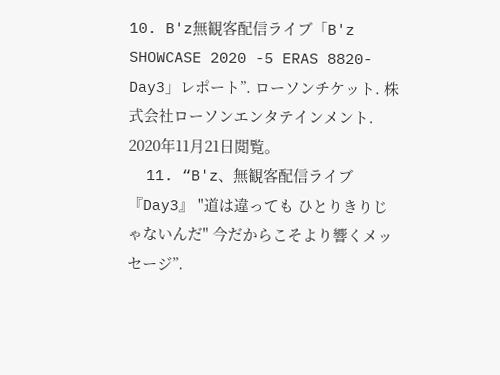10. B'z無観客配信ライブ「B'z SHOWCASE 2020 -5 ERAS 8820- Day3」レポート”. ローソンチケット. 株式会社ローソンエンタテインメント. 2020年11月21日閲覧。
  11. “B'z、無観客配信ライブ『Day3』 "道は違っても ひとりきりじゃないんだ" 今だからこそより響くメッセージ”.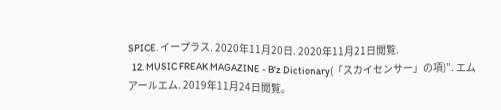SPICE. イープラス. 2020年11月20日. 2020年11月21日閲覧.
  12. MUSIC FREAK MAGAZINE - B'z Dictionary(「スカイセンサー」の項)”. エムアールエム. 2019年11月24日閲覧。